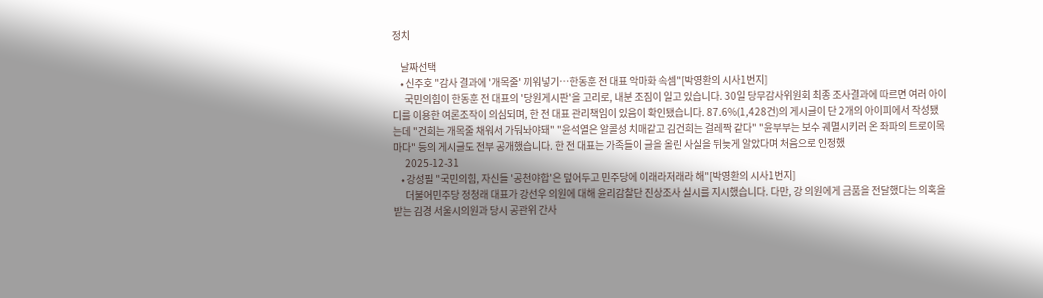정치

    날짜선택
    • 신주호 "감사 결과에 '개목줄' 끼워넣기…한동훈 전 대표 악마화 속셈"[박영환의 시사1번지]
      국민의힘이 한동훈 전 대표의 '당원게시판'을 고리로, 내분 조짐이 일고 있습니다. 30일 당무감사위원회 최종 조사결과에 따르면 여러 아이디를 이용한 여론조작이 의심되며, 한 전 대표 관리책임이 있음이 확인됐습니다. 87.6%(1,428건)의 게시글이 단 2개의 아이피에서 작성됐는데 "건희는 개목줄 채워서 가둬놔야돼" "윤석열은 알콜성 치매같고 김건희는 걸레짝 같다" "윤부부는 보수 궤멸시키러 온 좌파의 트로이목마다" 등의 게시글도 전부 공개했습니다. 한 전 대표는 가족들이 글을 올린 사실을 뒤늦게 알았다며 처음으로 인정했
      2025-12-31
    • 강성필 "국민의힘, 자신들 '공천야합'은 덮어두고 민주당에 이래라저래라 해"[박영환의 시사1번지]
      더불어민주당 정청래 대표가 강선우 의원에 대해 윤리감찰단 진상조사 실시를 지시했습니다. 다만, 강 의원에게 금품을 전달했다는 의혹을 받는 김경 서울시의원과 당시 공관위 간사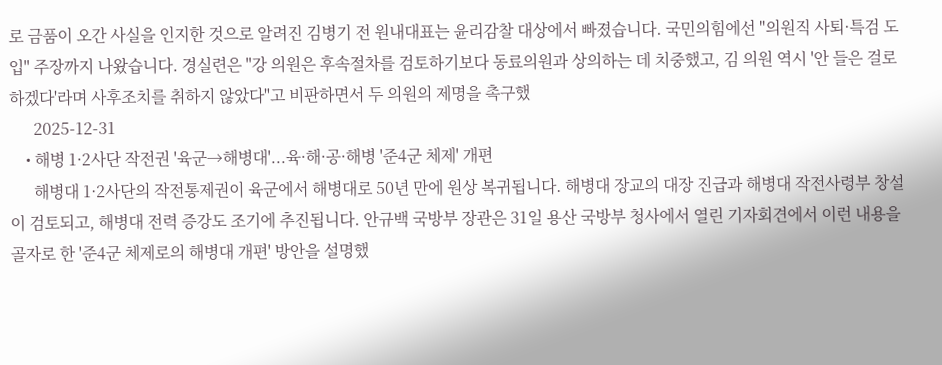로 금품이 오간 사실을 인지한 것으로 알려진 김병기 전 원내대표는 윤리감찰 대상에서 빠졌습니다. 국민의힘에선 "의원직 사퇴·특검 도입" 주장까지 나왔습니다. 경실련은 "강 의원은 후속절차를 검토하기보다 동료의원과 상의하는 데 치중했고, 김 의원 역시 '안 들은 걸로 하겠다'라며 사후조치를 취하지 않았다"고 비판하면서 두 의원의 제명을 촉구했
      2025-12-31
    • 해병 1·2사단 작전권 '육군→해병대'...육·해·공·해병 '준4군 체제' 개편
      해병대 1·2사단의 작전통제권이 육군에서 해병대로 50년 만에 원상 복귀됩니다. 해병대 장교의 대장 진급과 해병대 작전사령부 창설이 검토되고, 해병대 전력 증강도 조기에 추진됩니다. 안규백 국방부 장관은 31일 용산 국방부 청사에서 열린 기자회견에서 이런 내용을 골자로 한 '준4군 체제로의 해병대 개편' 방안을 설명했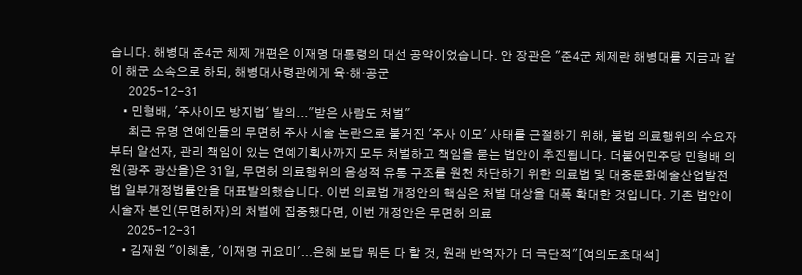습니다. 해병대 준4군 체제 개편은 이재명 대통령의 대선 공약이었습니다. 안 장관은 "준4군 체제란 해병대를 지금과 같이 해군 소속으로 하되, 해병대사령관에게 육·해·공군
      2025-12-31
    • 민형배, '주사이모 방지법' 발의..."받은 사람도 처벌"
      최근 유명 연예인들의 무면허 주사 시술 논란으로 불거진 '주사 이모' 사태를 근절하기 위해, 불법 의료행위의 수요자부터 알선자, 관리 책임이 있는 연예기획사까지 모두 처벌하고 책임을 묻는 법안이 추진됩니다. 더불어민주당 민형배 의원(광주 광산을)은 31일, 무면허 의료행위의 음성적 유통 구조를 원천 차단하기 위한 의료법 및 대중문화예술산업발전법 일부개정법률안을 대표발의했습니다. 이번 의료법 개정안의 핵심은 처벌 대상을 대폭 확대한 것입니다. 기존 법안이 시술자 본인(무면허자)의 처벌에 집중했다면, 이번 개정안은 무면허 의료
      2025-12-31
    • 김재원 "이혜훈, '이재명 귀요미'...은혜 보답 뭐든 다 할 것, 원래 반역자가 더 극단적"[여의도초대석]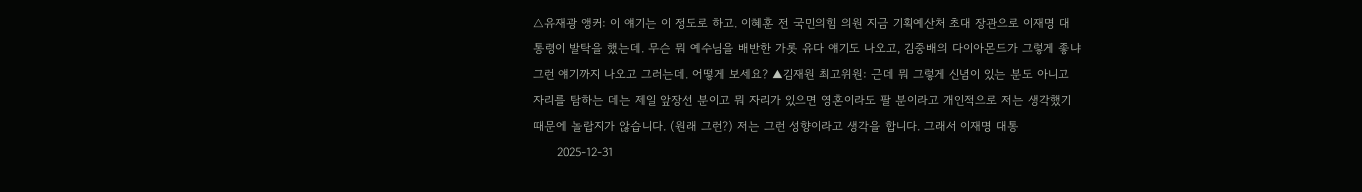△유재광 앵커: 이 얘기는 이 정도로 하고. 이혜훈 전 국민의힘 의원 지금 기획예산처 초대 장관으로 이재명 대통령이 발탁을 했는데. 무슨 뭐 예수님을 배반한 가롯 유다 얘기도 나오고, 김중배의 다이아몬드가 그렇게 좋냐 그런 얘기까지 나오고 그러는데. 어떻게 보세요? ▲김재원 최고위원: 근데 뭐 그렇게 신념이 있는 분도 아니고 자리를 탐하는 데는 제일 앞장선 분이고 뭐 자리가 있으면 영혼이라도 팔 분이라고 개인적으로 저는 생각했기 때문에 놀랍지가 않습니다. (원래 그런?) 저는 그런 성향이라고 생각을 합니다. 그래서 이재명 대통
      2025-12-31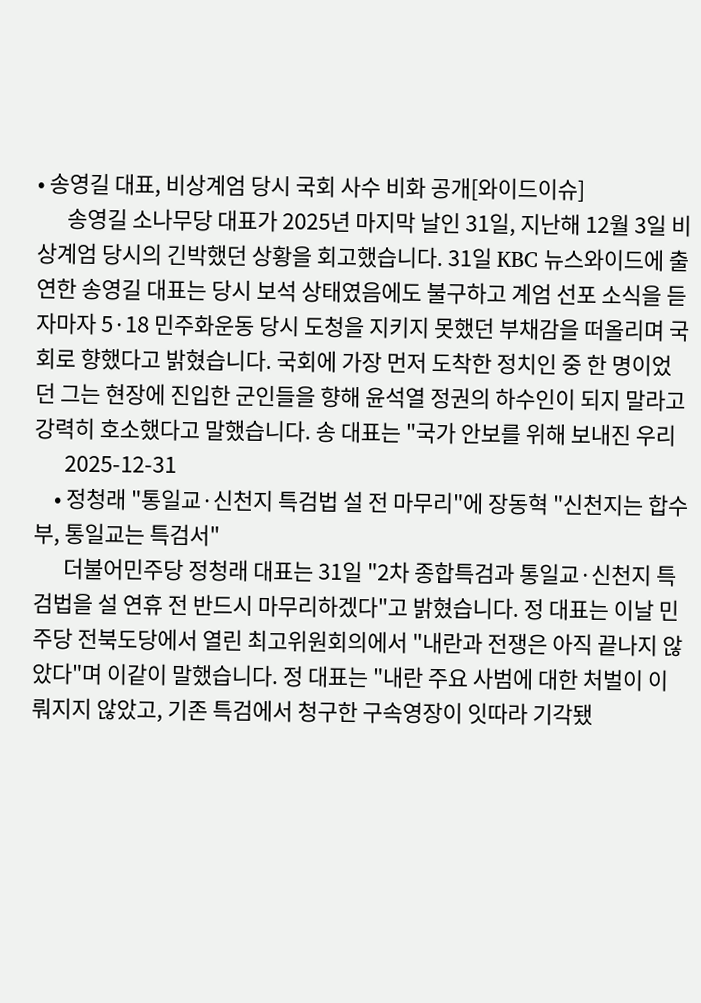• 송영길 대표, 비상계엄 당시 국회 사수 비화 공개[와이드이슈]
      송영길 소나무당 대표가 2025년 마지막 날인 31일, 지난해 12월 3일 비상계엄 당시의 긴박했던 상황을 회고했습니다. 31일 KBC 뉴스와이드에 출연한 송영길 대표는 당시 보석 상태였음에도 불구하고 계엄 선포 소식을 듣자마자 5·18 민주화운동 당시 도청을 지키지 못했던 부채감을 떠올리며 국회로 향했다고 밝혔습니다. 국회에 가장 먼저 도착한 정치인 중 한 명이었던 그는 현장에 진입한 군인들을 향해 윤석열 정권의 하수인이 되지 말라고 강력히 호소했다고 말했습니다. 송 대표는 "국가 안보를 위해 보내진 우리
      2025-12-31
    • 정청래 "통일교·신천지 특검법 설 전 마무리"에 장동혁 "신천지는 합수부, 통일교는 특검서"
      더불어민주당 정청래 대표는 31일 "2차 종합특검과 통일교·신천지 특검법을 설 연휴 전 반드시 마무리하겠다"고 밝혔습니다. 정 대표는 이날 민주당 전북도당에서 열린 최고위원회의에서 "내란과 전쟁은 아직 끝나지 않았다"며 이같이 말했습니다. 정 대표는 "내란 주요 사범에 대한 처벌이 이뤄지지 않았고, 기존 특검에서 청구한 구속영장이 잇따라 기각됐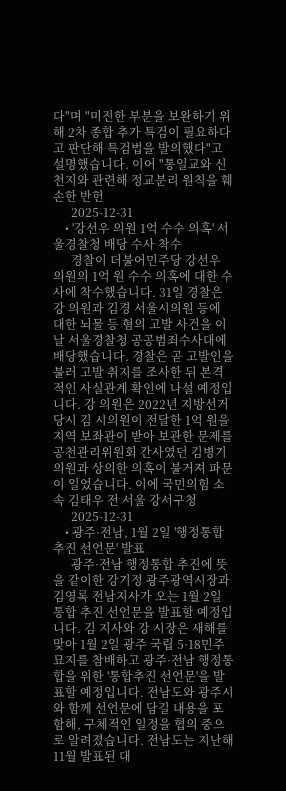다"며 "미진한 부분을 보완하기 위해 2차 종합 추가 특검이 필요하다고 판단해 특검법을 발의했다"고 설명했습니다. 이어 "통일교와 신천지와 관련해 정교분리 원칙을 훼손한 반헌
      2025-12-31
    • '강선우 의원 1억 수수 의혹' 서울경찰청 배당 수사 착수
      경찰이 더불어민주당 강선우 의원의 1억 원 수수 의혹에 대한 수사에 착수했습니다. 31일 경찰은 강 의원과 김경 서울시의원 등에 대한 뇌물 등 혐의 고발 사건을 이날 서울경찰청 공공범죄수사대에 배당했습니다. 경찰은 곧 고발인을 불러 고발 취지를 조사한 뒤 본격적인 사실관계 확인에 나설 예정입니다. 강 의원은 2022년 지방선거 당시 김 시의원이 전달한 1억 원을 지역 보좌관이 받아 보관한 문제를 공천관리위원회 간사였던 김병기 의원과 상의한 의혹이 불거져 파문이 일었습니다. 이에 국민의힘 소속 김태우 전 서울 강서구청
      2025-12-31
    • 광주·전남, 1월 2일 '행정통합 추진 선언문' 발표
      광주·전남 행정통합 추진에 뜻을 같이한 강기정 광주광역시장과 김영록 전남지사가 오는 1월 2일 통합 추진 선언문을 발표할 예정입니다. 김 지사와 강 시장은 새해를 맞아 1월 2일 광주 국립 5·18민주묘지를 참배하고 광주·전남 행정통합을 위한 '통합추진 선언문'을 발표할 예정입니다. 전남도와 광주시와 함께 선언문에 담길 내용을 포함해, 구체적인 일정을 협의 중으로 알려졌습니다. 전남도는 지난해 11월 발표된 대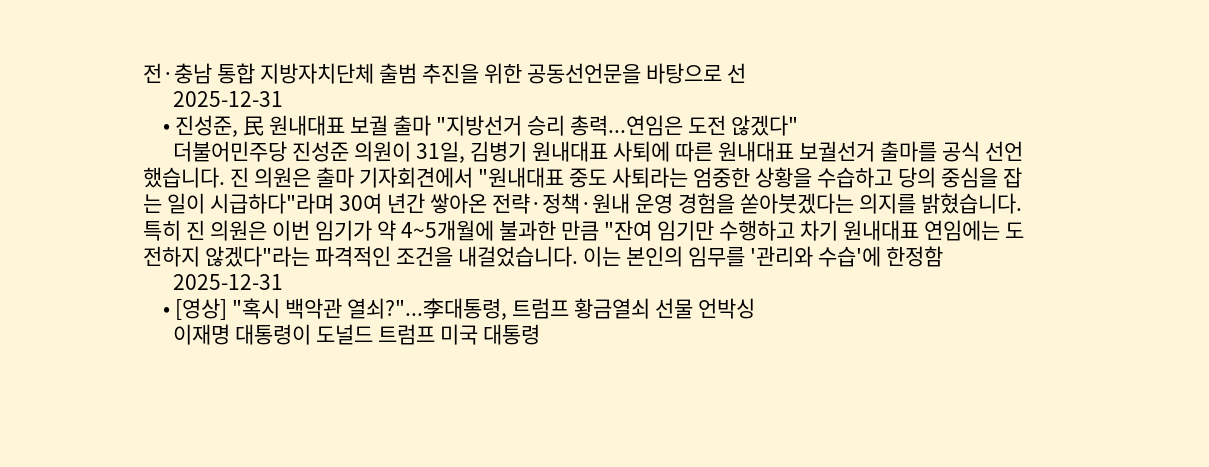전·충남 통합 지방자치단체 출범 추진을 위한 공동선언문을 바탕으로 선
      2025-12-31
    • 진성준, 民 원내대표 보궐 출마 "지방선거 승리 총력...연임은 도전 않겠다"
      더불어민주당 진성준 의원이 31일, 김병기 원내대표 사퇴에 따른 원내대표 보궐선거 출마를 공식 선언했습니다. 진 의원은 출마 기자회견에서 "원내대표 중도 사퇴라는 엄중한 상황을 수습하고 당의 중심을 잡는 일이 시급하다"라며 30여 년간 쌓아온 전략·정책·원내 운영 경험을 쏟아붓겠다는 의지를 밝혔습니다. 특히 진 의원은 이번 임기가 약 4~5개월에 불과한 만큼 "잔여 임기만 수행하고 차기 원내대표 연임에는 도전하지 않겠다"라는 파격적인 조건을 내걸었습니다. 이는 본인의 임무를 '관리와 수습'에 한정함
      2025-12-31
    • [영상] "혹시 백악관 열쇠?"...李대통령, 트럼프 황금열쇠 선물 언박싱
      이재명 대통령이 도널드 트럼프 미국 대통령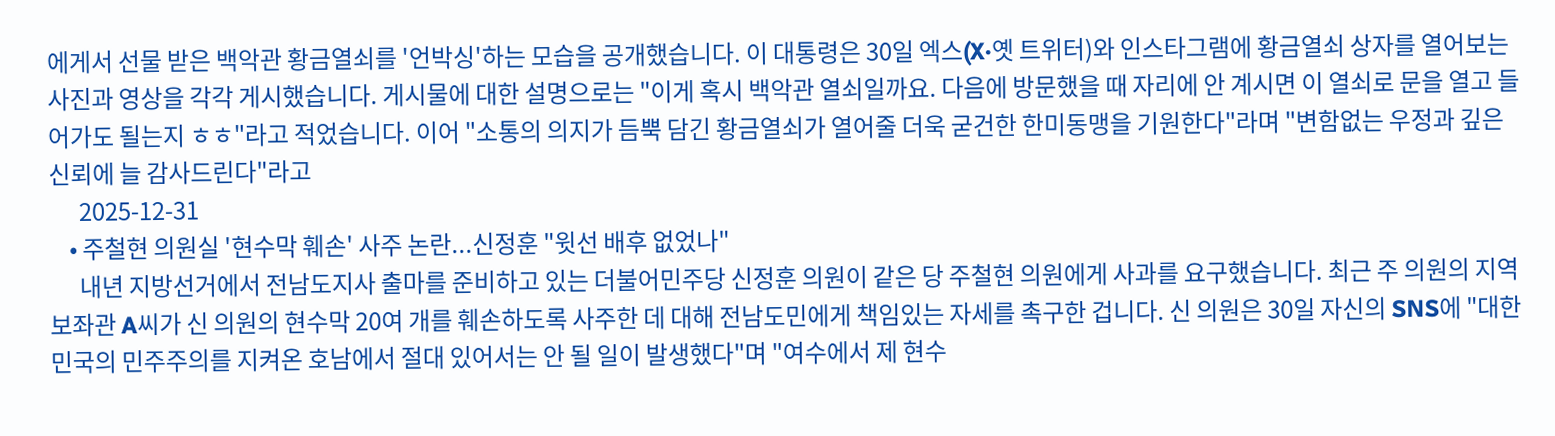에게서 선물 받은 백악관 황금열쇠를 '언박싱'하는 모습을 공개했습니다. 이 대통령은 30일 엑스(X·옛 트위터)와 인스타그램에 황금열쇠 상자를 열어보는 사진과 영상을 각각 게시했습니다. 게시물에 대한 설명으로는 "이게 혹시 백악관 열쇠일까요. 다음에 방문했을 때 자리에 안 계시면 이 열쇠로 문을 열고 들어가도 될는지 ㅎㅎ"라고 적었습니다. 이어 "소통의 의지가 듬뿍 담긴 황금열쇠가 열어줄 더욱 굳건한 한미동맹을 기원한다"라며 "변함없는 우정과 깊은 신뢰에 늘 감사드린다"라고
      2025-12-31
    • 주철현 의원실 '현수막 훼손' 사주 논란...신정훈 "윗선 배후 없었나"
      내년 지방선거에서 전남도지사 출마를 준비하고 있는 더불어민주당 신정훈 의원이 같은 당 주철현 의원에게 사과를 요구했습니다. 최근 주 의원의 지역 보좌관 A씨가 신 의원의 현수막 20여 개를 훼손하도록 사주한 데 대해 전남도민에게 책임있는 자세를 촉구한 겁니다. 신 의원은 30일 자신의 SNS에 "대한민국의 민주주의를 지켜온 호남에서 절대 있어서는 안 될 일이 발생했다"며 "여수에서 제 현수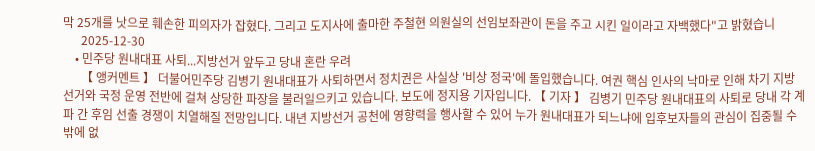막 25개를 낫으로 훼손한 피의자가 잡혔다. 그리고 도지사에 출마한 주철현 의원실의 선임보좌관이 돈을 주고 시킨 일이라고 자백했다"고 밝혔습니
      2025-12-30
    • 민주당 원내대표 사퇴...지방선거 앞두고 당내 혼란 우려
      【 앵커멘트 】 더불어민주당 김병기 원내대표가 사퇴하면서 정치권은 사실상 '비상 정국'에 돌입했습니다. 여권 핵심 인사의 낙마로 인해 차기 지방선거와 국정 운영 전반에 걸쳐 상당한 파장을 불러일으키고 있습니다. 보도에 정지용 기자입니다. 【 기자 】 김병기 민주당 원내대표의 사퇴로 당내 각 계파 간 후임 선출 경쟁이 치열해질 전망입니다. 내년 지방선거 공천에 영향력을 행사할 수 있어 누가 원내대표가 되느냐에 입후보자들의 관심이 집중될 수밖에 없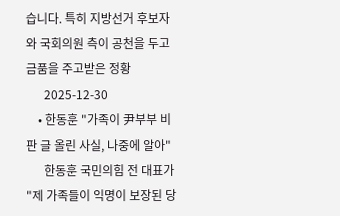습니다. 특히 지방선거 후보자와 국회의원 측이 공천을 두고 금품을 주고받은 정황
      2025-12-30
    • 한동훈 "가족이 尹부부 비판 글 올린 사실, 나중에 알아"
      한동훈 국민의힘 전 대표가 "제 가족들이 익명이 보장된 당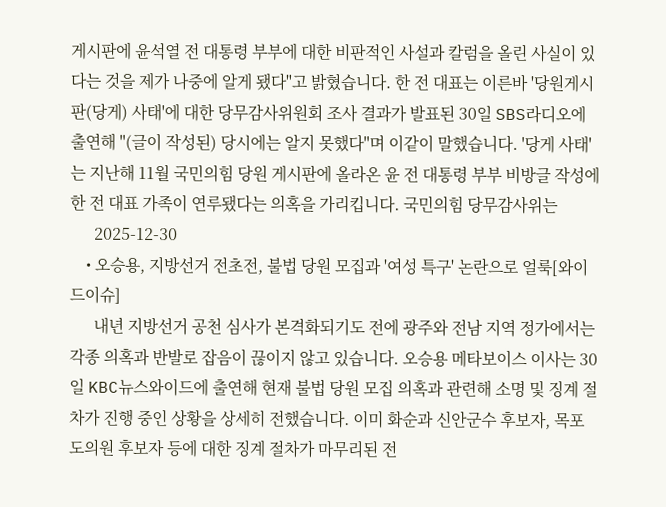게시판에 윤석열 전 대통령 부부에 대한 비판적인 사설과 칼럼을 올린 사실이 있다는 것을 제가 나중에 알게 됐다"고 밝혔습니다. 한 전 대표는 이른바 '당원게시판(당게) 사태'에 대한 당무감사위원회 조사 결과가 발표된 30일 SBS라디오에 출연해 "(글이 작성된) 당시에는 알지 못했다"며 이같이 말했습니다. '당게 사태'는 지난해 11월 국민의힘 당원 게시판에 올라온 윤 전 대통령 부부 비방글 작성에 한 전 대표 가족이 연루됐다는 의혹을 가리킵니다. 국민의힘 당무감사위는
      2025-12-30
    • 오승용, 지방선거 전초전, 불법 당원 모집과 '여성 특구' 논란으로 얼룩[와이드이슈]
      내년 지방선거 공천 심사가 본격화되기도 전에 광주와 전남 지역 정가에서는 각종 의혹과 반발로 잡음이 끊이지 않고 있습니다. 오승용 메타보이스 이사는 30일 KBC뉴스와이드에 출연해 현재 불법 당원 모집 의혹과 관련해 소명 및 징계 절차가 진행 중인 상황을 상세히 전했습니다. 이미 화순과 신안군수 후보자, 목포 도의원 후보자 등에 대한 징계 절차가 마무리된 전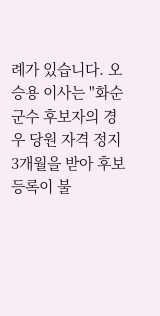례가 있습니다. 오승용 이사는 "화순군수 후보자의 경우 당원 자격 정지 3개월을 받아 후보 등록이 불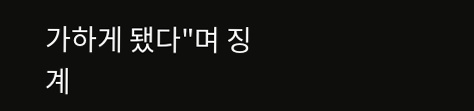가하게 됐다"며 징계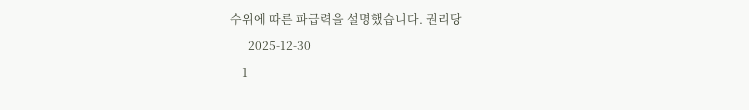수위에 따른 파급력을 설명했습니다. 권리당
      2025-12-30
    1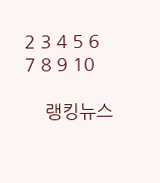2 3 4 5 6 7 8 9 10

    랭킹뉴스